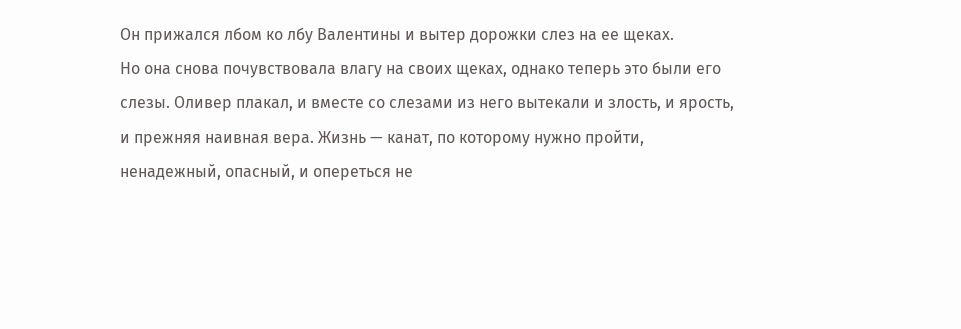Он прижался лбом ко лбу Валентины и вытер дорожки слез на ее щеках.
Но она снова почувствовала влагу на своих щеках, однако теперь это были его слезы. Оливер плакал, и вместе со слезами из него вытекали и злость, и ярость, и прежняя наивная вера. Жизнь — канат, по которому нужно пройти, ненадежный, опасный, и опереться не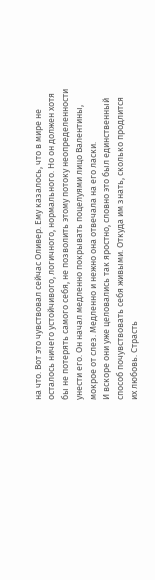на что. Вот это чувствовал сейчас Оливер. Ему казалось, что в мире не осталось ничего устойчивого, логичного, нормального. Но он должен хотя бы не потерять самого себя, не позволить этому потоку неопределенности унести его. Он начал медленно покрывать поцелуями лицо Валентины, мокрое от слез. Медленно и нежно она отвечала на его ласки.
И вскоре они уже целовались так яростно, словно это был единственный способ почувствовать себя живыми. Откуда им знать, сколько продлится их любовь. Страсть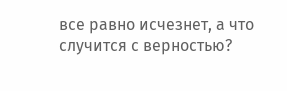все равно исчезнет, а что случится с верностью?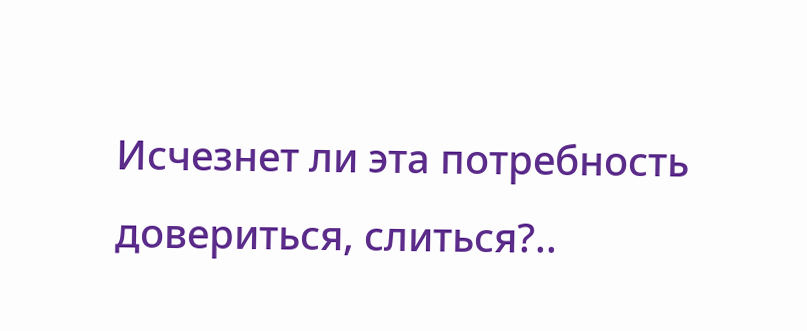Исчезнет ли эта потребность довериться, слиться?..